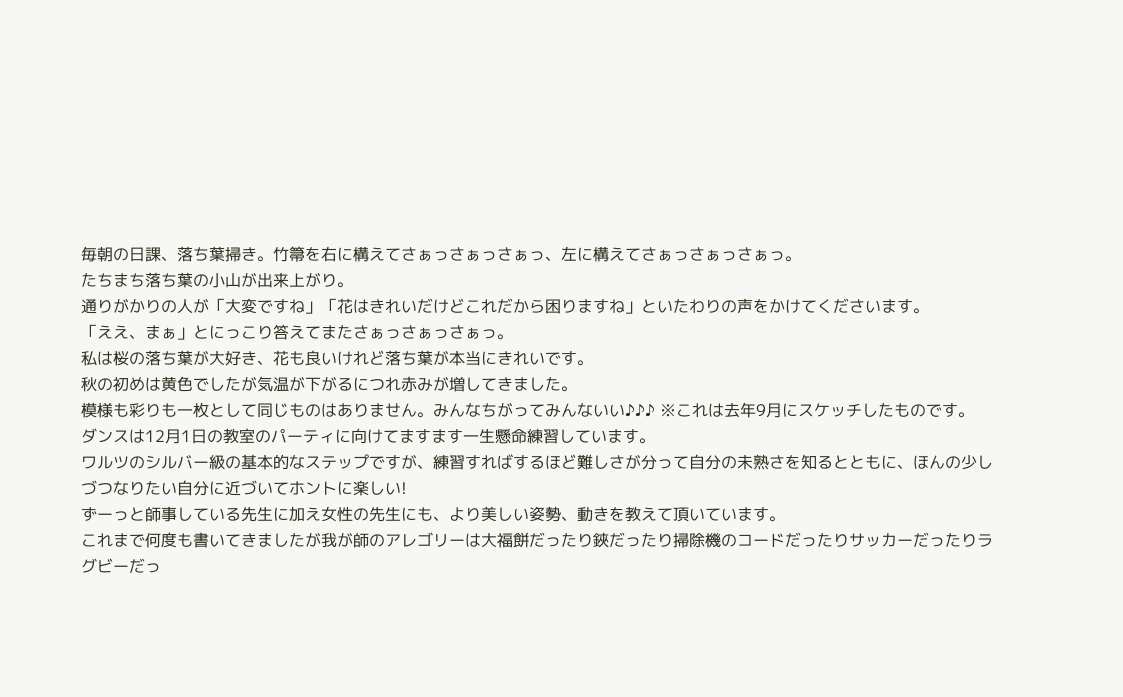毎朝の日課、落ち葉掃き。竹箒を右に構えてさぁっさぁっさぁっ、左に構えてさぁっさぁっさぁっ。
たちまち落ち葉の小山が出来上がり。
通りがかりの人が「大変ですね」「花はきれいだけどこれだから困りますね」といたわりの声をかけてくださいます。
「ええ、まぁ」とにっこり答えてまたさぁっさぁっさぁっ。
私は桜の落ち葉が大好き、花も良いけれど落ち葉が本当にきれいです。
秋の初めは黄色でしたが気温が下がるにつれ赤みが増してきました。
模様も彩りも一枚として同じものはありません。みんなちがってみんないい♪♪♪ ※これは去年9月にスケッチしたものです。
ダンスは12月1日の教室のパーティに向けてますます一生懸命練習しています。
ワルツのシルバー級の基本的なステップですが、練習すればするほど難しさが分って自分の未熟さを知るとともに、ほんの少しづつなりたい自分に近づいてホントに楽しい!
ずーっと師事している先生に加え女性の先生にも、より美しい姿勢、動きを教えて頂いています。
これまで何度も書いてきましたが我が師のアレゴリーは大福餅だったり鋏だったり掃除機のコードだったりサッカーだったりラグビーだっ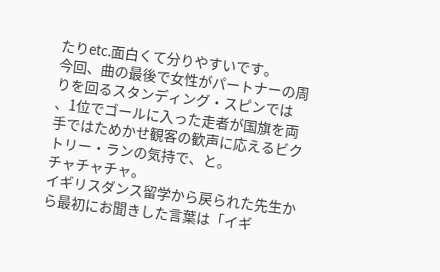たりetc.面白くて分りやすいです。
今回、曲の最後で女性がパートナーの周りを回るスタンディング・スピンでは 、1位でゴールに入った走者が国旗を両手ではためかせ観客の歓声に応えるビクトリー・ランの気持で、と。
チャチャチャ。
イギリスダンス留学から戻られた先生から最初にお聞きした言葉は「イギ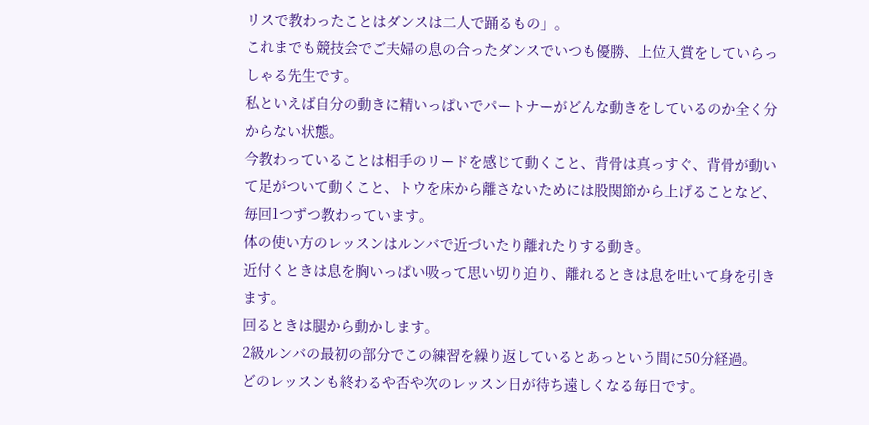リスで教わったことはダンスは二人で踊るもの」。
これまでも競技会でご夫婦の息の合ったダンスでいつも優勝、上位入賞をしていらっしゃる先生です。
私といえば自分の動きに精いっぱいでパートナーがどんな動きをしているのか全く分からない状態。
今教わっていることは相手のリードを感じて動くこと、背骨は真っすぐ、背骨が動いて足がついて動くこと、トウを床から離さないためには股関節から上げることなど、毎回1つずつ教わっています。
体の使い方のレッスンはルンバで近づいたり離れたりする動き。
近付くときは息を胸いっぱい吸って思い切り迫り、離れるときは息を吐いて身を引きます。
回るときは腿から動かします。
2級ルンバの最初の部分でこの練習を繰り返しているとあっという間に50分経過。
どのレッスンも終わるや否や次のレッスン日が待ち遠しくなる毎日です。